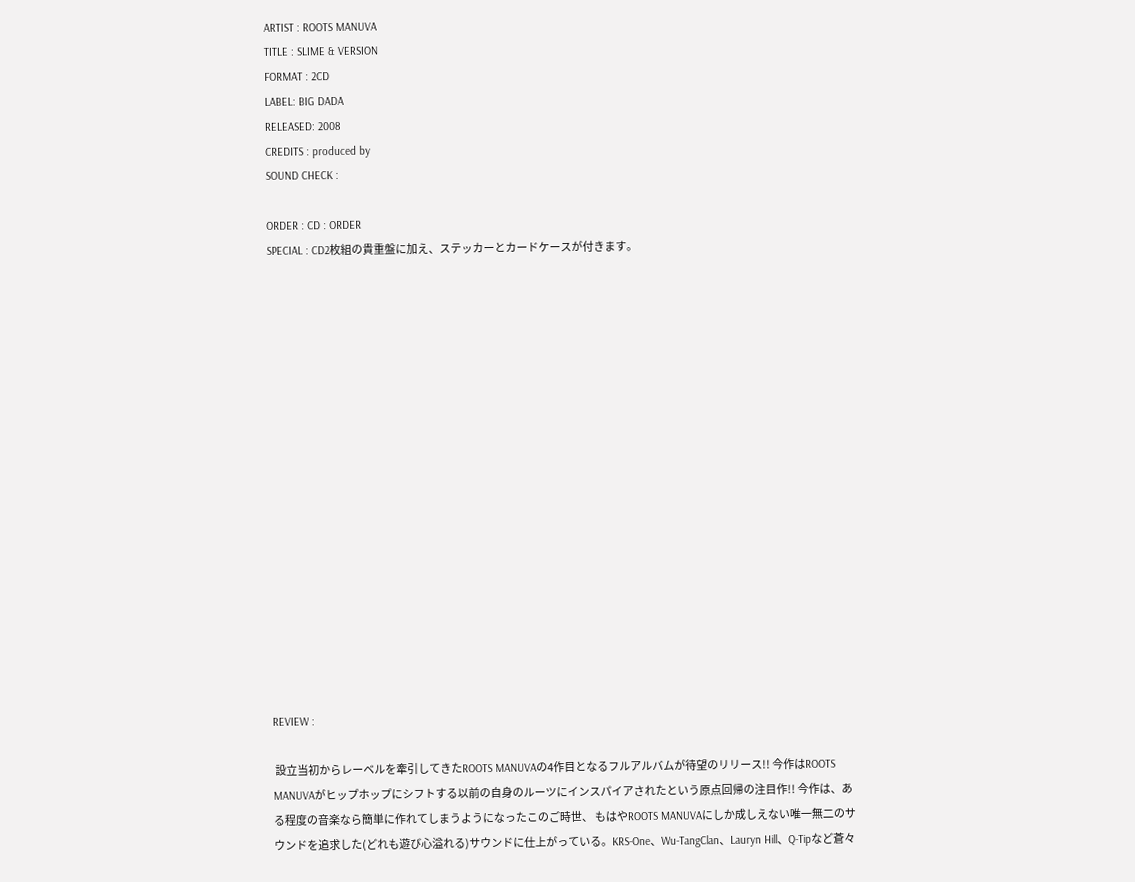ARTIST : ROOTS MANUVA
TITLE : SLIME & VERSION
FORMAT : 2CD
LABEL: BIG DADA
RELEASED: 2008
CREDITS : produced by
SOUND CHECK :

ORDER : CD : ORDER
SPECIAL : CD2枚組の貴重盤に加え、ステッカーとカードケースが付きます。


















REVIEW :

 設立当初からレーベルを牽引してきたROOTS MANUVAの4作目となるフルアルバムが待望のリリース!! 今作はROOTS MANUVAがヒップホップにシフトする以前の自身のルーツにインスパイアされたという原点回帰の注目作!! 今作は、ある程度の音楽なら簡単に作れてしまうようになったこのご時世、 もはやROOTS MANUVAにしか成しえない唯一無二のサウンドを追求した(どれも遊び心溢れる)サウンドに仕上がっている。KRS-One、Wu-TangClan、Lauryn Hill、Q-Tipなど蒼々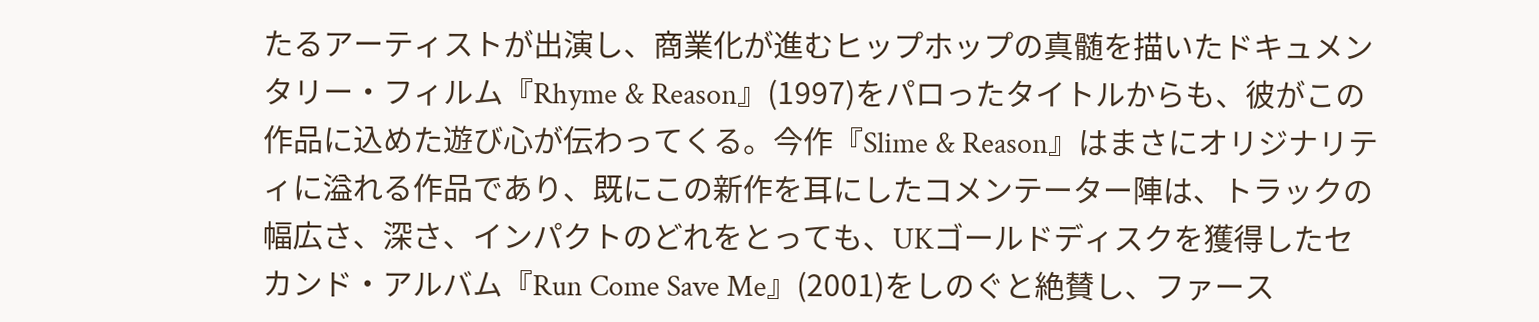たるアーティストが出演し、商業化が進むヒップホップの真髄を描いたドキュメンタリー・フィルム『Rhyme & Reason』(1997)をパロったタイトルからも、彼がこの作品に込めた遊び心が伝わってくる。今作『Slime & Reason』はまさにオリジナリティに溢れる作品であり、既にこの新作を耳にしたコメンテーター陣は、トラックの幅広さ、深さ、インパクトのどれをとっても、UKゴールドディスクを獲得したセカンド・アルバム『Run Come Save Me』(2001)をしのぐと絶賛し、ファース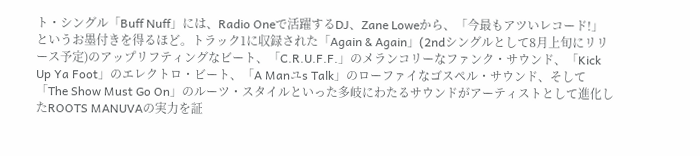ト・シングル「Buff Nuff」には、Radio Oneで活躍するDJ、Zane Loweから、「今最もアツいレコード!」というお墨付きを得るほど。トラック1に収録された「Again & Again」(2ndシングルとして8月上旬にリリース予定)のアップリフティングなビート、「C.R.U.F.F.」のメランコリーなファンク・サウンド、「Kick Up Ya Foot」のエレクトロ・ビート、「A Manユs Talk」のローファイなゴスペル・サウンド、そして「The Show Must Go On」のルーツ・スタイルといった多岐にわたるサウンドがアーティストとして進化したROOTS MANUVAの実力を証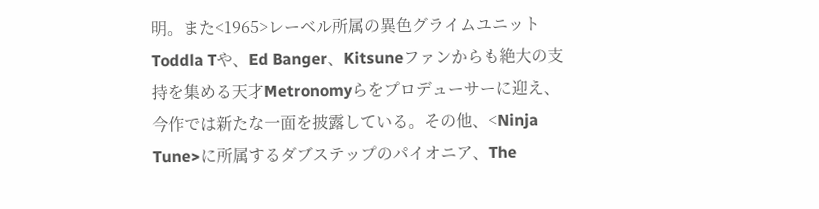明。また<1965>レーベル所属の異色グライムユニットToddla Tや、Ed Banger、Kitsuneファンからも絶大の支持を集める天才Metronomyらをプロデューサーに迎え、今作では新たな一面を披露している。その他、<Ninja Tune>に所属するダブステップのパイオニア、The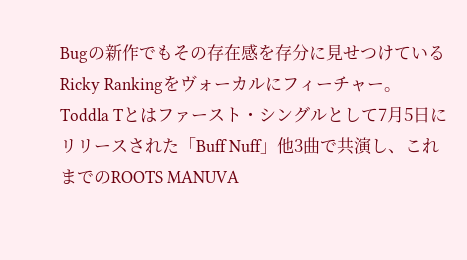Bugの新作でもその存在感を存分に見せつけているRicky Rankingをヴォーカルにフィーチャー。Toddla Tとはファースト・シングルとして7月5日にリリースされた「Buff Nuff」他3曲で共演し、これまでのROOTS MANUVA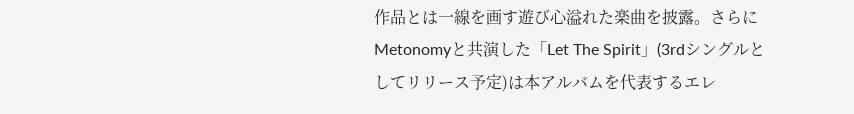作品とは一線を画す遊び心溢れた楽曲を披露。さらにMetonomyと共演した「Let The Spirit」(3rdシングルとしてリリース予定)は本アルバムを代表するエレ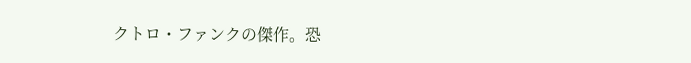クトロ・ファンクの傑作。恐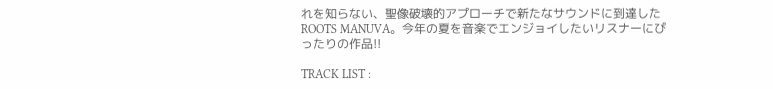れを知らない、聖像破壊的アプローチで新たなサウンドに到達したROOTS MANUVA。今年の夏を音楽でエンジョイしたいリスナーにぴったりの作品!!

TRACK LIST :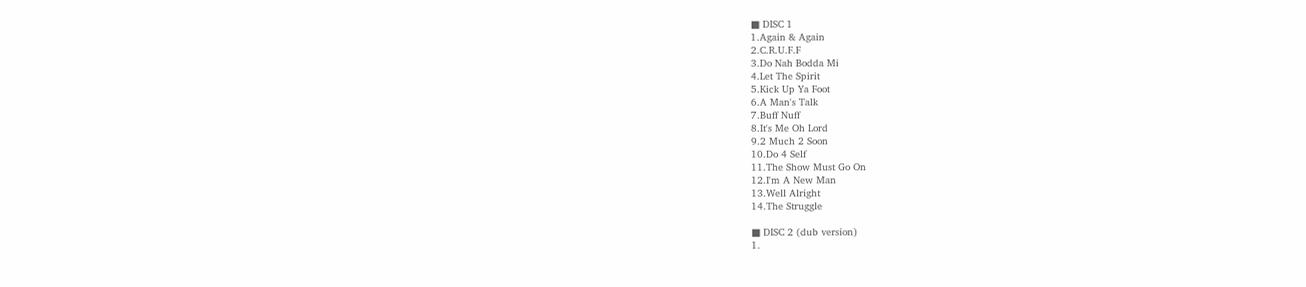■ DISC 1
1.Again & Again
2.C.R.U.F.F
3.Do Nah Bodda Mi
4.Let The Spirit
5.Kick Up Ya Foot
6.A Man's Talk
7.Buff Nuff
8.It's Me Oh Lord
9.2 Much 2 Soon
10.Do 4 Self
11.The Show Must Go On
12.I'm A New Man
13.Well Alright
14.The Struggle

■ DISC 2 (dub version)
1.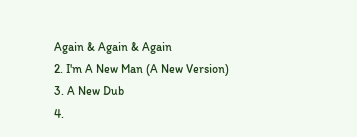Again & Again & Again
2. I'm A New Man (A New Version)
3. A New Dub
4.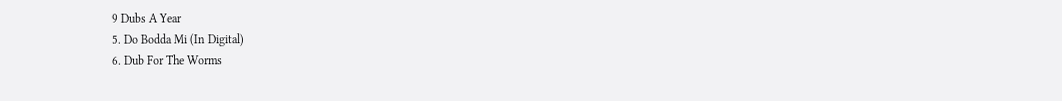9 Dubs A Year
5. Do Bodda Mi (In Digital)
6. Dub For The Worms